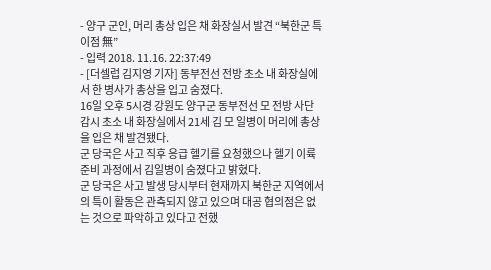- 양구 군인, 머리 총상 입은 채 화장실서 발견 “북한군 특이점 無”
- 입력 2018. 11.16. 22:37:49
- [더셀럽 김지영 기자] 동부전선 전방 초소 내 화장실에서 한 병사가 총상을 입고 숨졌다.
16일 오후 5시경 강원도 양구군 동부전선 모 전방 사단 감시 초소 내 화장실에서 21세 김 모 일병이 머리에 총상을 입은 채 발견됐다.
군 당국은 사고 직후 응급 헬기를 요청했으나 헬기 이륙 준비 과정에서 김일병이 숨졌다고 밝혔다.
군 당국은 사고 발생 당시부터 현재까지 북한군 지역에서의 특이 활동은 관측되지 않고 있으며 대공 협의점은 없는 것으로 파악하고 있다고 전했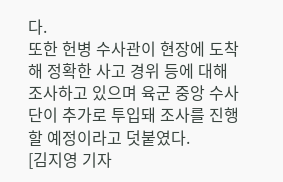다.
또한 헌병 수사관이 현장에 도착해 정확한 사고 경위 등에 대해 조사하고 있으며 육군 중앙 수사단이 추가로 투입돼 조사를 진행할 예정이라고 덧붙였다.
[김지영 기자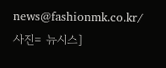news@fashionmk.co.kr/ 사진= 뉴시스]